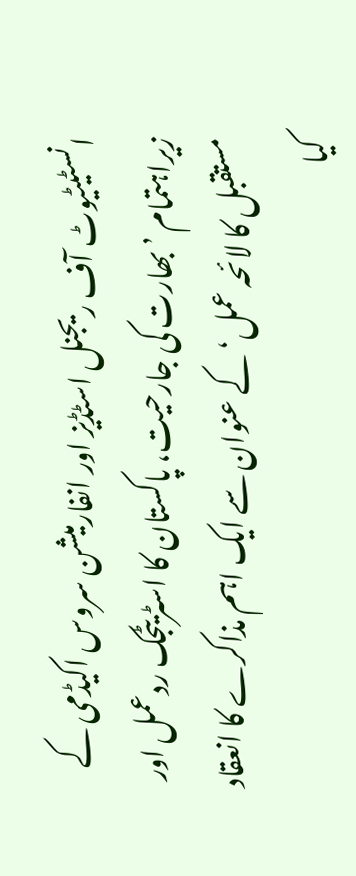انسٹیٹیوٹ آف ریجنل اسٹڈیز اور انفارمیشن سروس اکیڈمی کے زیراہتمام ’بھارت کی جارحیت، پاکستان کا اسٹریٹجک ردعمل اور مستقبل کا لائحہ عمل‘ کے عنوان سے ایک اہم مذاکرے کا انعقاد کیا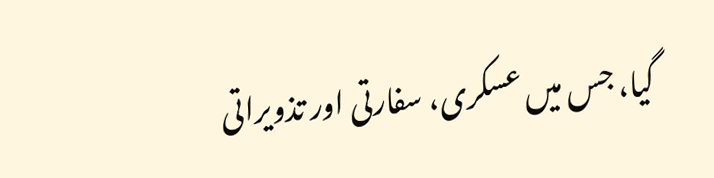گیا، جس میں عسکری، سفارتی اور تذویراتی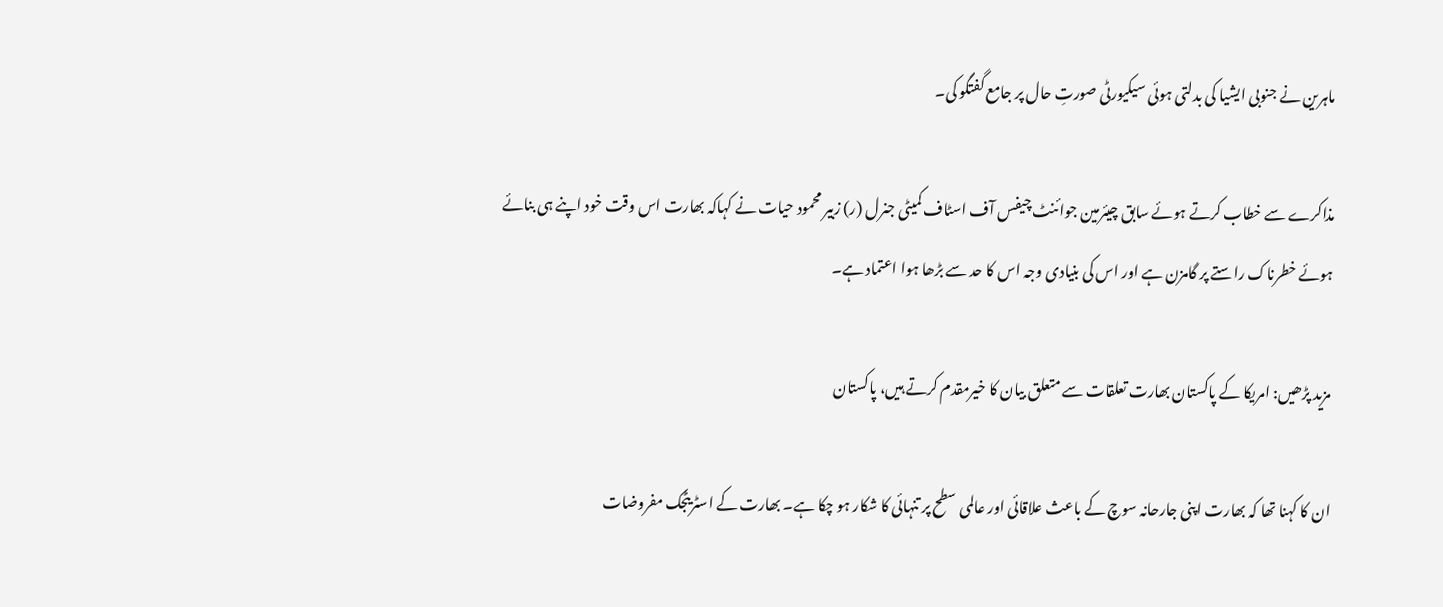ماہرین نے جنوبی ایشیا کی بدلتی ہوئی سیکیورٹی صورتِ حال پر جامع گفتگو کی۔

مذاکرے سے خطاب کرتے ہوئے سابق چیئرمین جوائنٹ چیفس آف اسٹاف کمیٹی جنرل (ر) زبیر محمود حیات نے کہاکہ بھارت اس وقت خود اپنے ہی بنائے ہوئے خطرناک راستے پر گامزن ہے اور اس کی بنیادی وجہ اس کا حد سے بڑھا ہوا اعتماد ہے۔

مزید پڑھیں: امریکا کے پاکستان بھارت تعلقات سے متعلق بیان کا خیرمقدم کرتے ہیں، پاکستان

ان کا کہنا تھا کہ بھارت اپنی جارحانہ سوچ کے باعث علاقائی اور عالمی سطح پر تنہائی کا شکار ہو چکا ہے۔ بھارت کے اسٹریٹجک مفروضات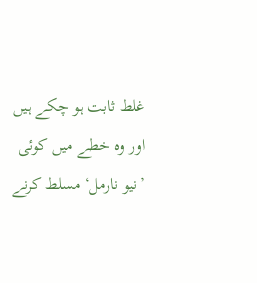غلط ثابت ہو چکے ہیں اور وہ خطے میں کوئی ’نیو نارمل‘ مسلط کرنے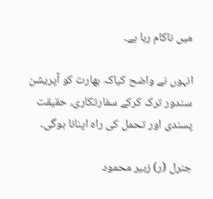میں ناکام رہا ہے۔

انہوں نے واضح کیاکہ بھارت کو آپریشن سندور ترک کرکے سفارتکاری، حقیقت پسندی اور تحمل کی راہ اپنانا ہوگی۔

جنرل (ر) زبیر محمود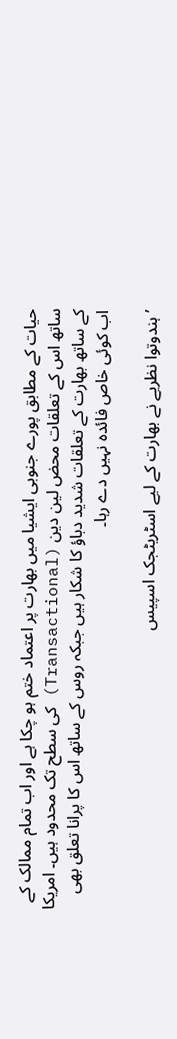حیات کے مطابق پورے جنوبی ایشیا میں بھارت پر اعتماد ختم ہو چکا ہے اور اب تمام ممالک کے ساتھ اس کے تعلقات محض لین دین (Transactional) کی سطح تک محدود ہیں۔ امریکا کے ساتھ بھارت کے تعلقات شدید دباؤ کا شکار ہیں جبکہ روس کے ساتھ اس کا پرانا تعلق بھی اب کوئی خاص فائدہ نہیں دے رہا۔

’ہندوتوا نظریے نے بھارت کے لیے اسٹریٹجک اسپیس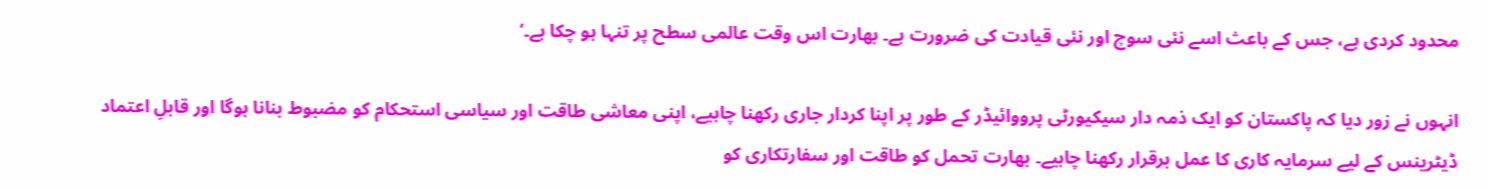محدود کردی ہے، جس کے باعث اسے نئی سوچ اور نئی قیادت کی ضرورت ہے۔ بھارت اس وقت عالمی سطح پر تنہا ہو چکا ہے۔‘

انہوں نے زور دیا کہ پاکستان کو ایک ذمہ دار سیکیورٹی پرووائیڈر کے طور پر اپنا کردار جاری رکھنا چاہیے، اپنی معاشی طاقت اور سیاسی استحکام کو مضبوط بنانا ہوگا اور قابلِ اعتماد ڈیٹرینس کے لیے سرمایہ کاری کا عمل برقرار رکھنا چاہیے۔ بھارت تحمل کو طاقت اور سفارتکاری کو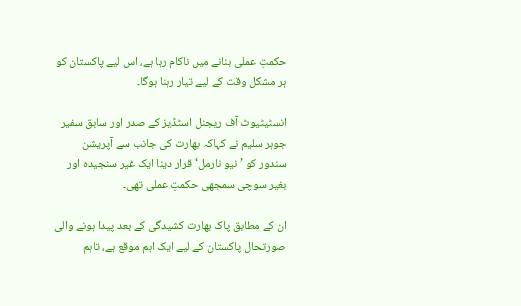حکمتِ عملی بنانے میں ناکام رہا ہے، اس لیے پاکستان کو ہر مشکل وقت کے لیے تیار رہنا ہوگا۔

انسٹیٹیوٹ آف ریجنل اسٹڈیز کے صدر اور سابق سفیر جوہر سلیم نے کہاکہ بھارت کی جانب سے آپریشن سندور کو ’نیو نارمل‘ قرار دینا ایک غیر سنجیدہ اور بغیر سوچی سمجھی حکمتِ عملی تھی۔

ان کے مطابق پاک بھارت کشیدگی کے بعد پیدا ہونے والی صورتحال پاکستان کے لیے ایک اہم موقع ہے، تاہم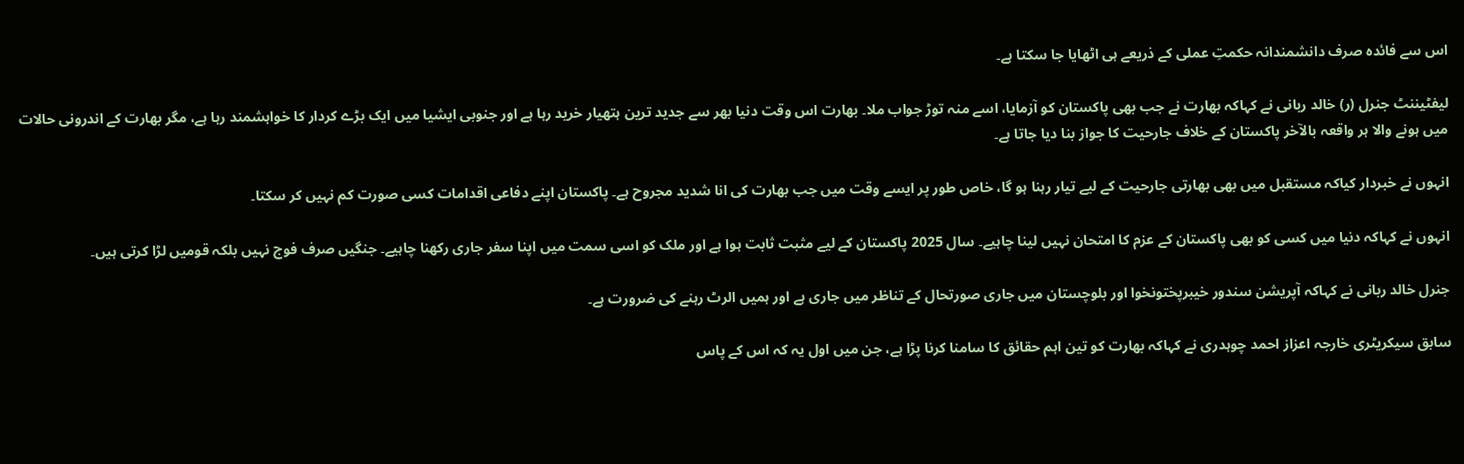اس سے فائدہ صرف دانشمندانہ حکمتِ عملی کے ذریعے ہی اٹھایا جا سکتا ہے۔

لیفٹیننٹ جنرل (ر) خالد ربانی نے کہاکہ بھارت نے جب بھی پاکستان کو آزمایا، اسے منہ توڑ جواب ملا۔ بھارت اس وقت دنیا بھر سے جدید ترین ہتھیار خرید رہا ہے اور جنوبی ایشیا میں ایک بڑے کردار کا خواہشمند رہا ہے، مگر بھارت کے اندرونی حالات میں ہونے والا ہر واقعہ بالآخر پاکستان کے خلاف جارحیت کا جواز بنا دیا جاتا ہے۔

انہوں نے خبردار کیاکہ مستقبل میں بھی بھارتی جارحیت کے لیے تیار رہنا ہو گا، خاص طور پر ایسے وقت میں جب بھارت کی انا شدید مجروح ہے۔ پاکستان اپنے دفاعی اقدامات کسی صورت کم نہیں کر سکتا۔

انہوں نے کہاکہ دنیا میں کسی کو بھی پاکستان کے عزم کا امتحان نہیں لینا چاہیے۔ سال 2025 پاکستان کے لیے مثبت ثابت ہوا ہے اور ملک کو اسی سمت میں اپنا سفر جاری رکھنا چاہیے۔ جنگیں صرف فوج نہیں بلکہ قومیں لڑا کرتی ہیں۔

جنرل خالد ربانی نے کہاکہ آپریشن سندور خیبرپختونخوا اور بلوچستان میں جاری صورتحال کے تناظر میں جاری ہے اور ہمیں الرٹ رہنے کی ضرورت ہے۔

سابق سیکریٹری خارجہ اعزاز احمد چوہدری نے کہاکہ بھارت کو تین اہم حقائق کا سامنا کرنا پڑا ہے، جن میں اول یہ کہ اس کے پاس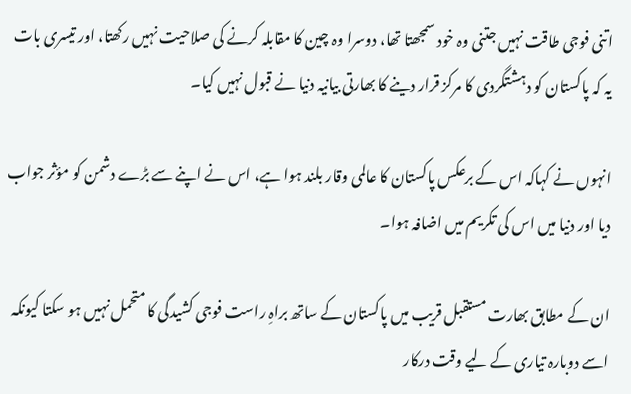اتنی فوجی طاقت نہیں جتنی وہ خود سمجھتا تھا، دوسرا وہ چین کا مقابلہ کرنے کی صلاحیت نہیں رکھتا، اور تیسری بات یہ کہ پاکستان کو دہشتگردی کا مرکز قرار دینے کا بھارتی بیانیہ دنیا نے قبول نہیں کیا۔

انہوں نے کہاکہ اس کے برعکس پاکستان کا عالمی وقار بلند ہوا ہے، اس نے اپنے سے بڑے دشمن کو مؤثر جواب دیا اور دنیا میں اس کی تکریم میں اضافہ ہوا۔

ان کے مطابق بھارت مستقبل قریب میں پاکستان کے ساتھ براہِ راست فوجی کشیدگی کا متحمل نہیں ہو سکتا کیونکہ اسے دوبارہ تیاری کے لیے وقت درکار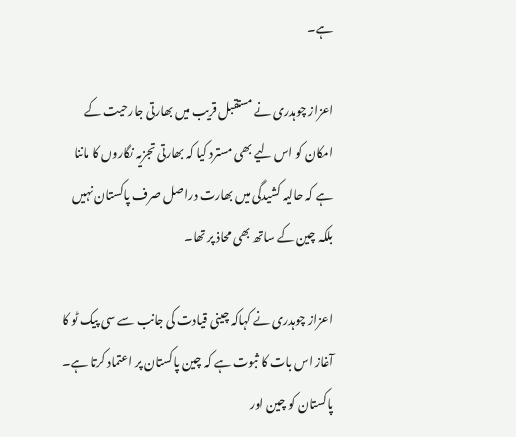ہے۔

اعزاز چوہدری نے مستقبل قریب میں بھارتی جارحیت کے امکان کو اس لیے بھی مسترد کیا کہ بھارتی تجزیہ نگاروں کا ماننا ہے کہ حالیہ کشیدگی میں بھارت دراصل صرف پاکستان نہیں بلکہ چین کے ساتھ بھی محاذ پر تھا۔

اعزاز چوہدری نے کہاکہ چینی قیادت کی جانب سے سی پیک ٹو کا آغاز اس بات کا ثبوت ہے کہ چین پاکستان پر اعتماد کرتا ہے۔ پاکستان کو چین اور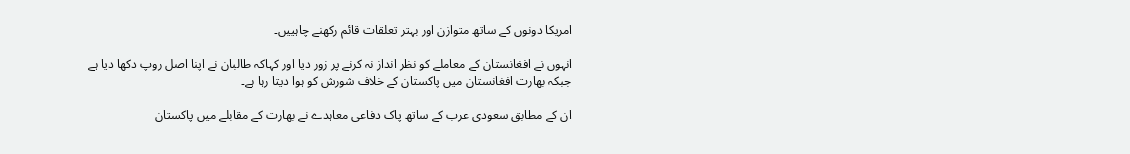امریکا دونوں کے ساتھ متوازن اور بہتر تعلقات قائم رکھنے چاہییں۔

انہوں نے افغانستان کے معاملے کو نظر انداز نہ کرنے پر زور دیا اور کہاکہ طالبان نے اپنا اصل روپ دکھا دیا ہے جبکہ بھارت افغانستان میں پاکستان کے خلاف شورش کو ہوا دیتا رہا ہے۔

ان کے مطابق سعودی عرب کے ساتھ پاک دفاعی معاہدے نے بھارت کے مقابلے میں پاکستان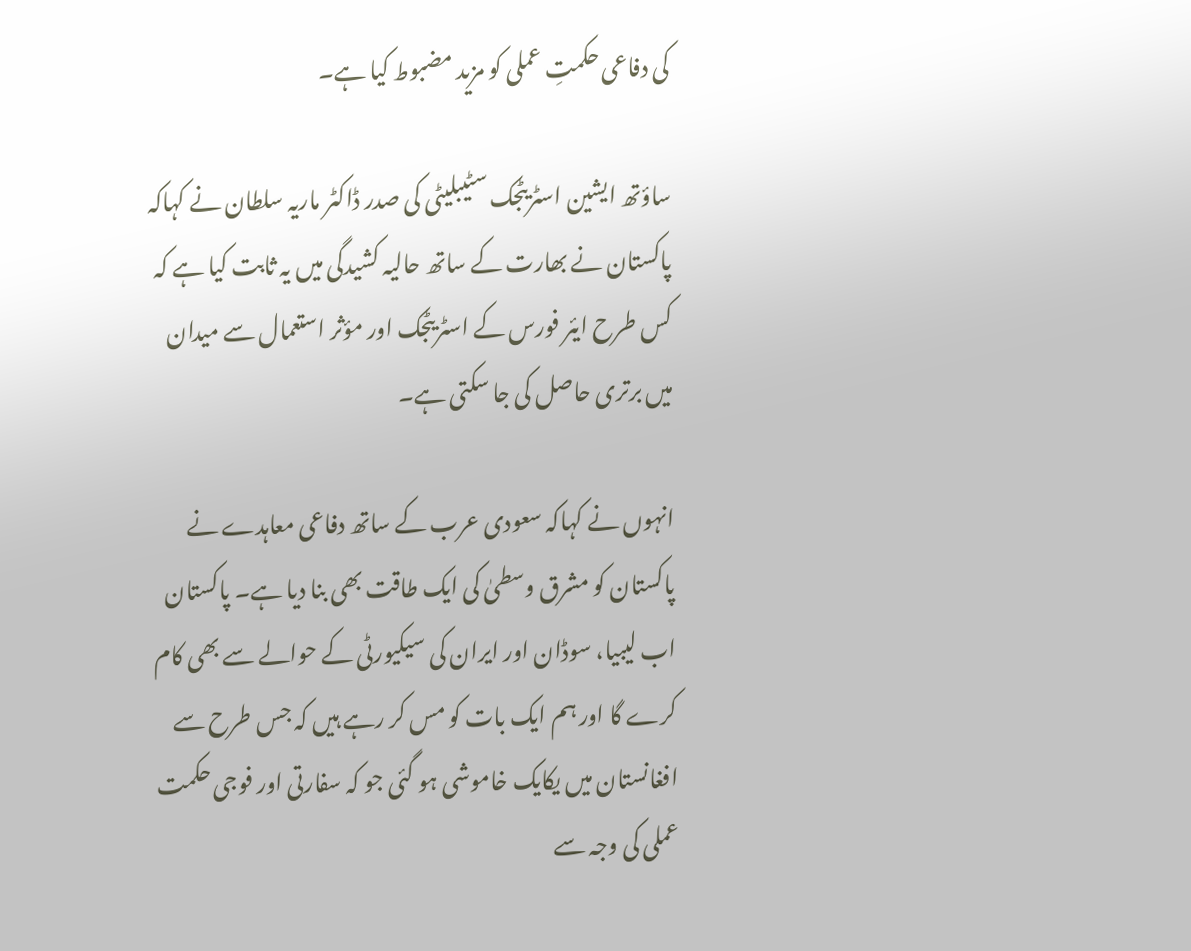کی دفاعی حکمتِ عملی کو مزید مضبوط کیا ہے۔

ساؤتھ ایشین اسٹریٹجک سٹیبلیٹی کی صدر ڈاکٹر ماریہ سلطان نے کہاکہ پاکستان نے بھارت کے ساتھ حالیہ کشیدگی میں یہ ثابت کیا ہے کہ کس طرح ایئر فورس کے اسٹریٹجک اور مؤثر استعمال سے میدان میں برتری حاصل کی جا سکتی ہے۔

انہوں نے کہاکہ سعودی عرب کے ساتھ دفاعی معاہدے نے پاکستان کو مشرق وسطیٰ کی ایک طاقت بھی بنا دیا ہے۔ پاکستان اب لیبیا، سوڈان اور ایران کی سیکیورٹی کے حوالے سے بھی کام کرے گا اور ہم ایک بات کو مس کر رہے ہیں کہ جس طرح سے افغانستان میں یکایک خاموشی ہو گئی جو کہ سفارتی اور فوجی حکمت عملی کی وجہ سے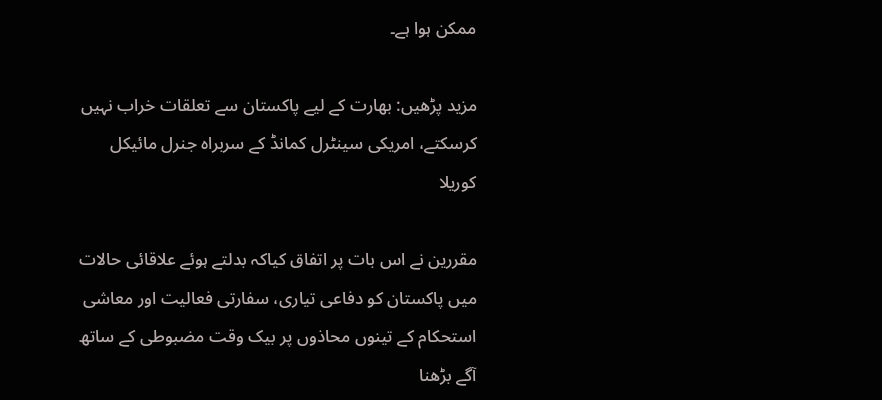ممکن ہوا ہے۔

مزید پڑھیں: بھارت کے لیے پاکستان سے تعلقات خراب نہیں کرسکتے، امریکی سینٹرل کمانڈ کے سربراہ جنرل مائیکل کوریلا

مقررین نے اس بات پر اتفاق کیاکہ بدلتے ہوئے علاقائی حالات میں پاکستان کو دفاعی تیاری، سفارتی فعالیت اور معاشی استحکام کے تینوں محاذوں پر بیک وقت مضبوطی کے ساتھ آگے بڑھنا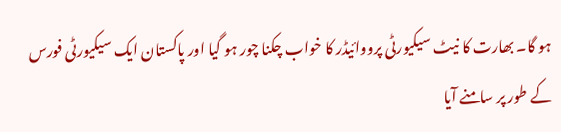ہو گا۔ بھارت کا نیٹ سیکیورٹی پرووائیڈر کا خواب چکنا چور ہو گیا اور پاکستان ایک سیکیورٹی فورس کے طور پر سامنے آیا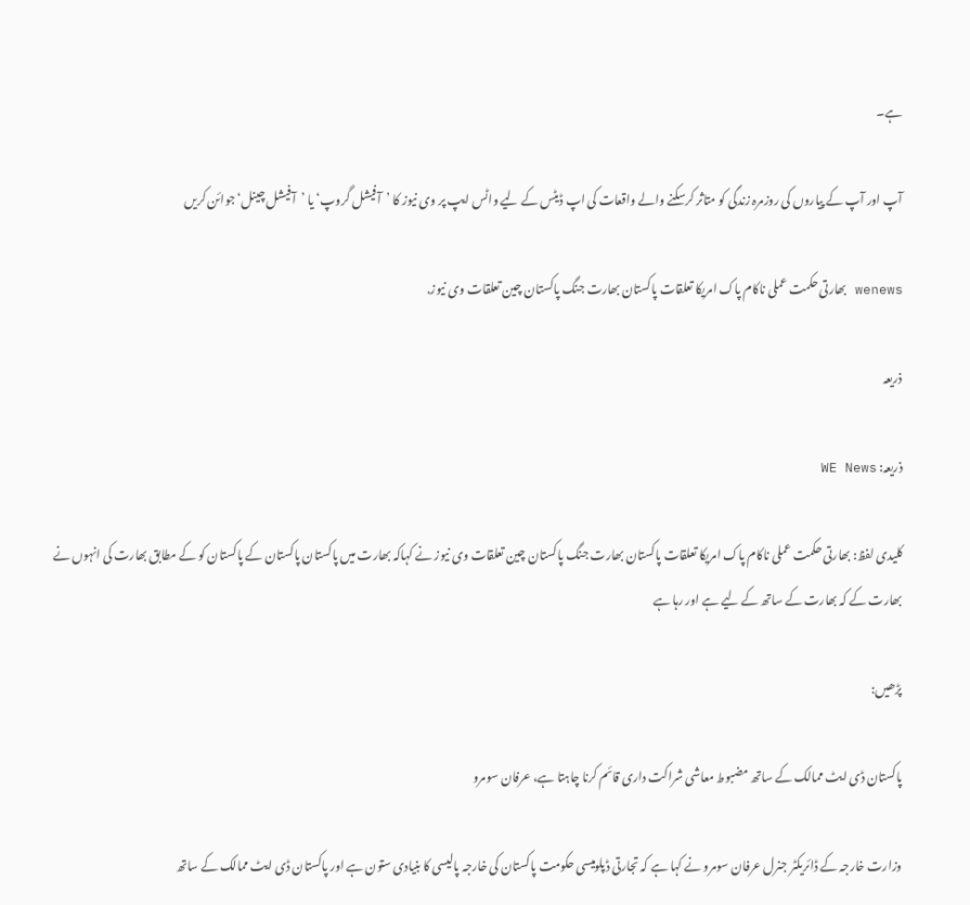ہے۔

آپ اور آپ کے پیاروں کی روزمرہ زندگی کو متاثر کرسکنے والے واقعات کی اپ ڈیٹس کے لیے واٹس ایپ پر وی نیوز کا ’آفیشل گروپ‘ یا ’آفیشل چینل‘ جوائن کریں

wenews بھارتی حکمت عملی ناکام پاک امریکا تعلقات پاکستان بھارت جنگ پاکستان چین تعلقات وی نیوز.

ذریعہ

ذریعہ: WE News

کلیدی لفظ: بھارتی حکمت عملی ناکام پاک امریکا تعلقات پاکستان بھارت جنگ پاکستان چین تعلقات وی نیوز نے کہاکہ بھارت میں پاکستان پاکستان کے پاکستان کو کے مطابق بھارت کی انہوں نے بھارت کے کہ بھارت کے ساتھ کے لیے ہے اور رہا ہے

پڑھیں:

پاکستان ڈی ایٹ ممالک کے ساتھ مضبوط معاشی شراکت داری قائم کرنا چاہتا ہے، عرفان سومرو

وزارت خارجہ کے ڈائریکٹر جنرل عرفان سومرو نے کہا ہے کہ تجارتی ڈپلومیسی حکومت پاکستان کی خارجہ پالیسی کا بنیادی ستون ہے اور پاکستان ڈی ایٹ ممالک کے ساتھ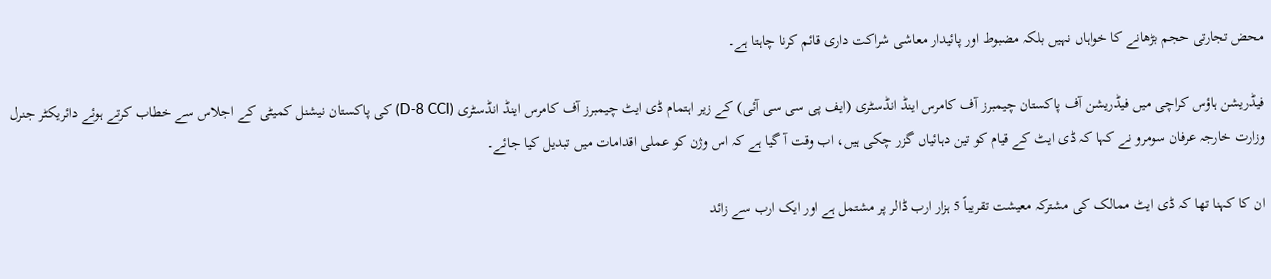محض تجارتی حجم بڑھانے کا خواہاں نہیں بلکہ مضبوط اور پائیدار معاشی شراکت داری قائم کرنا چاہتا ہے۔

فیڈریشن ہاؤس کراچی میں فیڈریشن آف پاکستان چیمبرز آف کامرس اینڈ انڈسٹری (ایف پی سی سی آئی) کے زیر اہتمام ڈی ایٹ چیمبرز آف کامرس اینڈ انڈسٹری (D-8 CCI) کی پاکستان نیشنل کمیٹی کے اجلاس سے خطاب کرتے ہوئے دائریکٹر جنرل وزارت خارجہ عرفان سومرو نے کہا کہ ڈی ایٹ کے قیام کو تین دہائیاں گزر چکی ہیں، اب وقت آ گیا ہے کہ اس وژن کو عملی اقدامات میں تبدیل کیا جائے۔

ان کا کہنا تھا کہ ڈی ایٹ ممالک کی مشترکہ معیشت تقریباً 5 ہزار ارب ڈالر پر مشتمل ہے اور ایک ارب سے زائد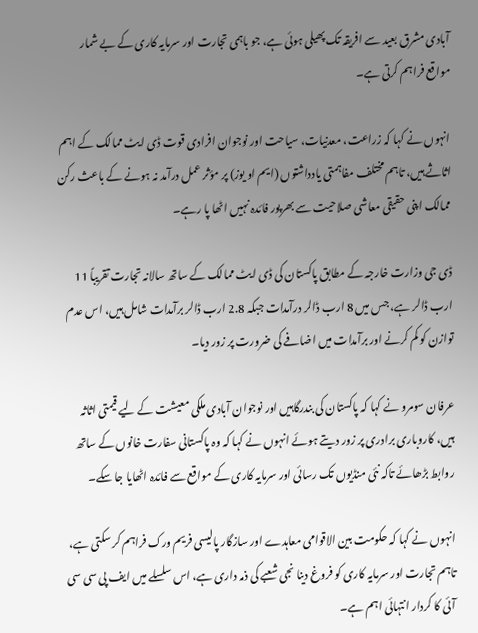آبادی مشرق بعید سے افریقہ تک پھیلی ہوئی ہے، جو باہمی تجارت اور سرمایہ کاری کے بے شمار مواقع فراہم کرتی ہے۔

انہوں نے کہا کہ زراعت، معدنیات، سیاحت اور نوجوان افرادی قوت ڈی ایٹ ممالک کے اہم اثاثے ہیں، تاہم مختلف مفاہمتی یادداشتوں (ایم او یوز) پر مؤثر عمل درآمد نہ ہونے کے باعث رکن ممالک اپنی حقیقی معاشی صلاحیت سے بھرپور فائدہ نہیں اٹھا پا رہے۔

ڈی جی وزارت خارجہ کے مطابق پاکستان کی ڈی ایٹ ممالک کے ساتھ سالانہ تجارت تقریباً 11 ارب ڈالر ہے، جس میں 8 ارب ڈالر درآمدات جبکہ 2.8 ارب ڈالر برآمدات شامل ہیں، اس عدم توازن کو کم کرنے اور برآمدات میں اضافے کی ضرورت پر زور دیا۔

عرفان سومرو نے کہا کہ پاکستان کی بندرگاہیں اور نوجوان آبادی ملکی معیشت کے لیے قیمتی اثاثہ ہیں، کاروباری برادری پر زور دیتے ہوئے انہوں نے کہا کہ وہ پاکستانی سفارت خانوں کے ساتھ روابط بڑھائے تاکہ نئی منڈیوں تک رسائی اور سرمایہ کاری کے مواقع سے فائدہ اٹھایا جا سکے۔

انہوں نے کہا کہ حکومت بین الاقوامی معاہدے اور سازگار پالیسی فریم ورک فراہم کر سکتی ہے، تاہم تجارت اور سرمایہ کاری کو فروغ دینا نجی شعبے کی ذمہ داری ہے، اس سلسلے میں ایف پی سی سی آئی کا کردار انتہائی اہم ہے۔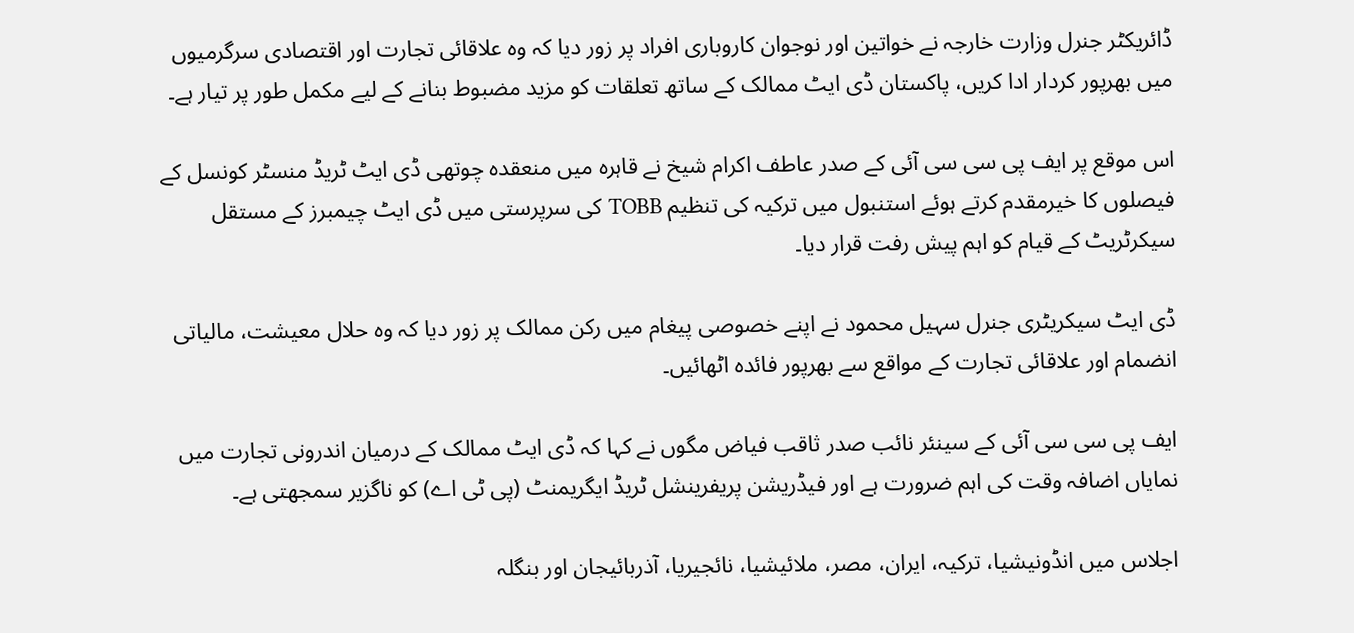ڈائریکٹر جنرل وزارت خارجہ نے خواتین اور نوجوان کاروباری افراد پر زور دیا کہ وہ علاقائی تجارت اور اقتصادی سرگرمیوں میں بھرپور کردار ادا کریں، پاکستان ڈی ایٹ ممالک کے ساتھ تعلقات کو مزید مضبوط بنانے کے لیے مکمل طور پر تیار ہے۔

اس موقع پر ایف پی سی سی آئی کے صدر عاطف اکرام شیخ نے قاہرہ میں منعقدہ چوتھی ڈی ایٹ ٹریڈ منسٹر کونسل کے فیصلوں کا خیرمقدم کرتے ہوئے استنبول میں ترکیہ کی تنظیم TOBB کی سرپرستی میں ڈی ایٹ چیمبرز کے مستقل سیکرٹریٹ کے قیام کو اہم پیش رفت قرار دیا۔

ڈی ایٹ سیکریٹری جنرل سہیل محمود نے اپنے خصوصی پیغام میں رکن ممالک پر زور دیا کہ وہ حلال معیشت، مالیاتی انضمام اور علاقائی تجارت کے مواقع سے بھرپور فائدہ اٹھائیں۔

ایف پی سی سی آئی کے سینئر نائب صدر ثاقب فیاض مگوں نے کہا کہ ڈی ایٹ ممالک کے درمیان اندرونی تجارت میں نمایاں اضافہ وقت کی اہم ضرورت ہے اور فیڈریشن پریفرینشل ٹریڈ ایگریمنٹ (پی ٹی اے) کو ناگزیر سمجھتی ہے۔

اجلاس میں انڈونیشیا، ترکیہ، ایران، مصر، ملائیشیا، نائجیریا، آذربائیجان اور بنگلہ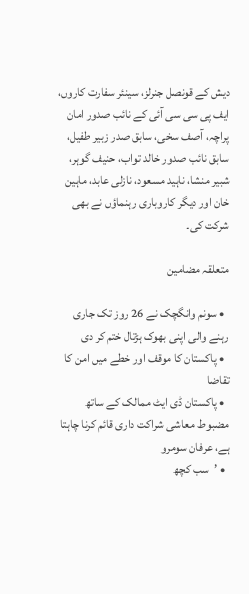دیش کے قونصل جنرلز، سینئر سفارت کاروں، ایف پی سی سی آئی کے نائب صدور امان پراچہ، آصف سخی، سابق صدر زبیر طفیل، سابق نائب صدور خالد تواب، حنیف گوہر، شبیر منشا، ناہید مسعود، نازلی عابد، ماہین خان اور دیگر کاروباری رہنماؤں نے بھی شرکت کی۔

متعلقہ مضامین

  • سونم وانگچک نے 26 روز تک جاری رہنے والی اپنی بھوک ہڑتال ختم کر دی
  • پاکستان کا موقف اور خطے میں امن کا تقاضا
  • پاکستان ڈی ایٹ ممالک کے ساتھ مضبوط معاشی شراکت داری قائم کرنا چاہتا ہے، عرفان سومرو
  • ’سب کچھ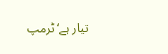تیار ہے‘ ٹرمپ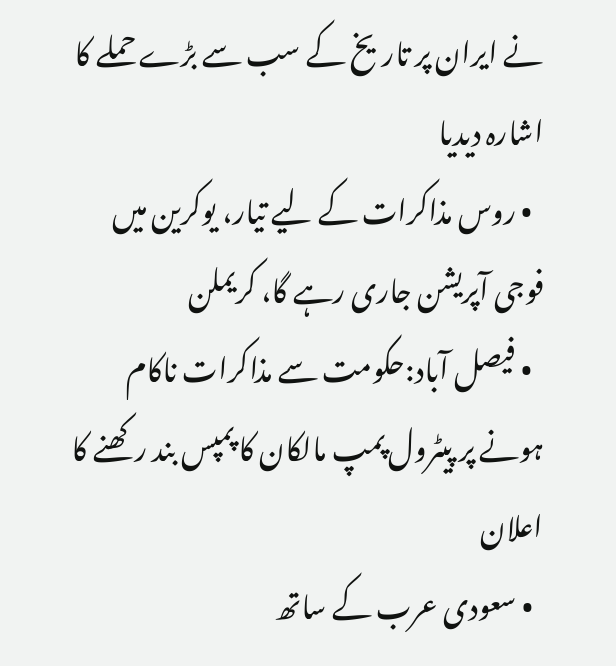نے ایران پر تاریخ کے سب سے بڑے حملے کا اشارہ دیدیا
  • روس مذاکرات کے لیے تیار، یوکرین میں فوجی آپریشن جاری رہے گا، کریملن
  • فیصل آباد:حکومت سے مذاکرات ناکام ہونے پر پیٹرول پمپ مالکان کا پمپس بند رکھنے کا اعلان
  • سعودی عرب کے ساتھ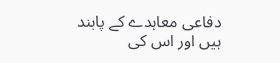دفاعی معاہدے کے پابند ہیں اور اس کی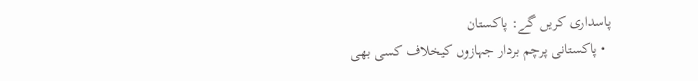پاسداری کریں گے: پاکستان
  • پاکستانی پرچم بردار جہازوں کیخلاف کسی بھی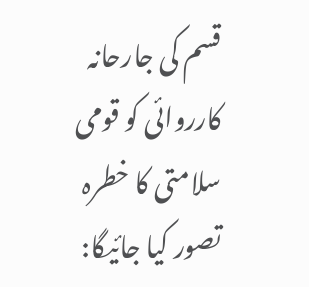قسم کی جارحانہ کارروائی کو قومی سلامتی کا خطرہ تصور کیا جائیگا: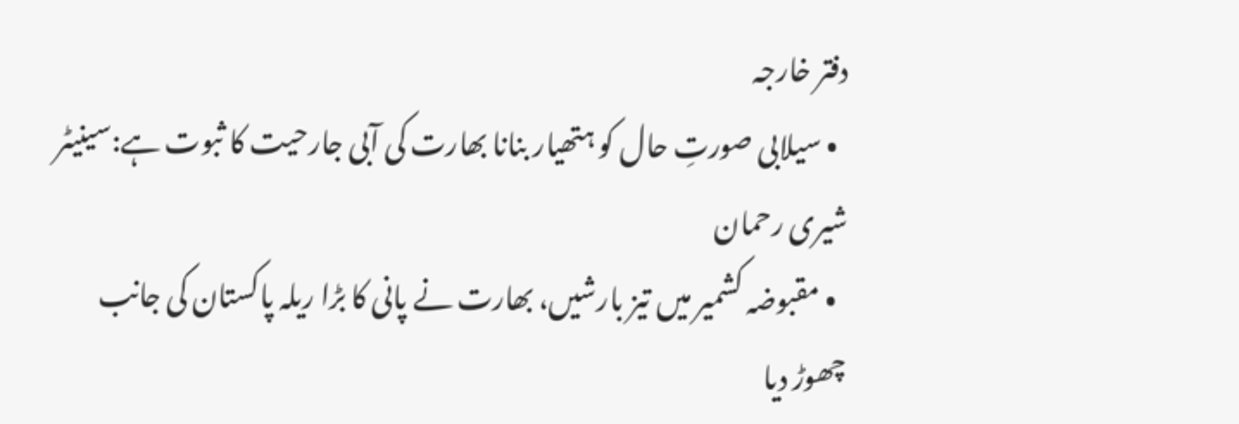دفتر خارجہ
  • سیلابی صورتِ حال کو ہتھیار بنانا بھارت کی آبی جارحیت کا ثبوت ہے:سینیٹر شیری رحمان
  • مقبوضہ کشمیر میں تیز بارشیں، بھارت نے پانی کا بڑا ریلہ پاکستان کی جانب چھوڑ دیا